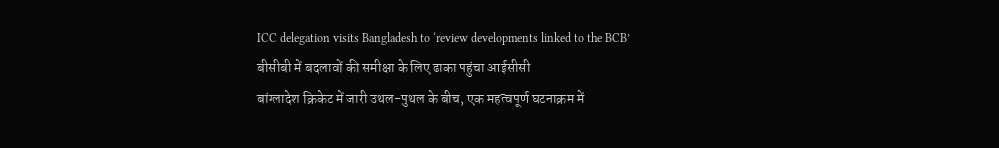ICC delegation visits Bangladesh to ‘review developments linked to the BCB’
बीसीबी में बदलावों की समीक्षा के लिए ढाका पहुंचा आईसीसी
बांग्लादेश क्रिकेट में जारी उथल-पुथल के बीच, एक महत्वपूर्ण घटनाक्रम में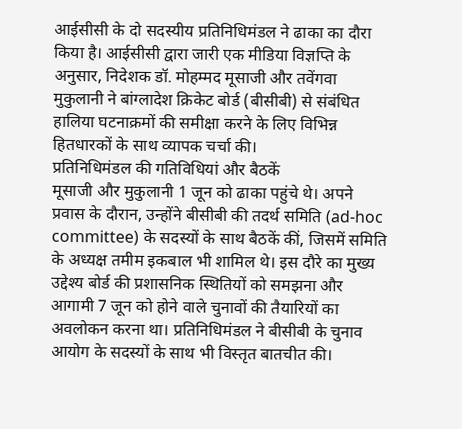आईसीसी के दो सदस्यीय प्रतिनिधिमंडल ने ढाका का दौरा किया है। आईसीसी द्वारा जारी एक मीडिया विज्ञप्ति के अनुसार, निदेशक डॉ. मोहम्मद मूसाजी और तवेंगवा मुकुलानी ने बांग्लादेश क्रिकेट बोर्ड (बीसीबी) से संबंधित हालिया घटनाक्रमों की समीक्षा करने के लिए विभिन्न हितधारकों के साथ व्यापक चर्चा की।
प्रतिनिधिमंडल की गतिविधियां और बैठकें
मूसाजी और मुकुलानी 1 जून को ढाका पहुंचे थे। अपने प्रवास के दौरान, उन्होंने बीसीबी की तदर्थ समिति (ad-hoc committee) के सदस्यों के साथ बैठकें कीं, जिसमें समिति के अध्यक्ष तमीम इकबाल भी शामिल थे। इस दौरे का मुख्य उद्देश्य बोर्ड की प्रशासनिक स्थितियों को समझना और आगामी 7 जून को होने वाले चुनावों की तैयारियों का अवलोकन करना था। प्रतिनिधिमंडल ने बीसीबी के चुनाव आयोग के सदस्यों के साथ भी विस्तृत बातचीत की।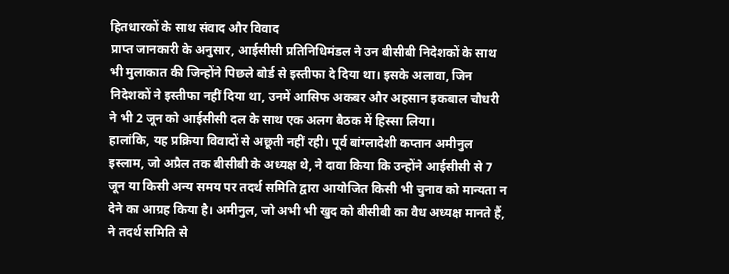हितधारकों के साथ संवाद और विवाद
प्राप्त जानकारी के अनुसार, आईसीसी प्रतिनिधिमंडल ने उन बीसीबी निदेशकों के साथ भी मुलाकात की जिन्होंने पिछले बोर्ड से इस्तीफा दे दिया था। इसके अलावा, जिन निदेशकों ने इस्तीफा नहीं दिया था, उनमें आसिफ अकबर और अहसान इकबाल चौधरी ने भी 2 जून को आईसीसी दल के साथ एक अलग बैठक में हिस्सा लिया।
हालांकि, यह प्रक्रिया विवादों से अछूती नहीं रही। पूर्व बांग्लादेशी कप्तान अमीनुल इस्लाम, जो अप्रैल तक बीसीबी के अध्यक्ष थे, ने दावा किया कि उन्होंने आईसीसी से 7 जून या किसी अन्य समय पर तदर्थ समिति द्वारा आयोजित किसी भी चुनाव को मान्यता न देने का आग्रह किया है। अमीनुल, जो अभी भी खुद को बीसीबी का वैध अध्यक्ष मानते हैं, ने तदर्थ समिति से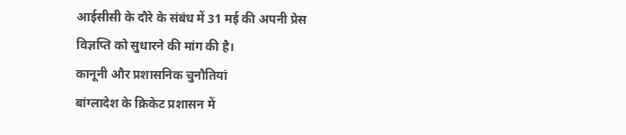आईसीसी के दौरे के संबंध में 31 मई की अपनी प्रेस विज्ञप्ति को सुधारने की मांग की है।
कानूनी और प्रशासनिक चुनौतियां
बांग्लादेश के क्रिकेट प्रशासन में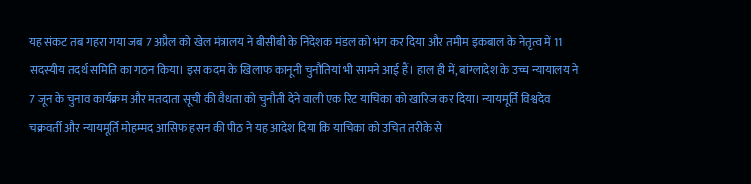यह संकट तब गहरा गया जब 7 अप्रैल को खेल मंत्रालय ने बीसीबी के निदेशक मंडल को भंग कर दिया और तमीम इकबाल के नेतृत्व में 11 सदस्यीय तदर्थ समिति का गठन किया। इस कदम के खिलाफ कानूनी चुनौतियां भी सामने आई हैं। हाल ही में, बांग्लादेश के उच्च न्यायालय ने 7 जून के चुनाव कार्यक्रम और मतदाता सूची की वैधता को चुनौती देने वाली एक रिट याचिका को खारिज कर दिया। न्यायमूर्ति विश्वदेव चक्रवर्ती और न्यायमूर्ति मोहम्मद आसिफ हसन की पीठ ने यह आदेश दिया कि याचिका को उचित तरीके से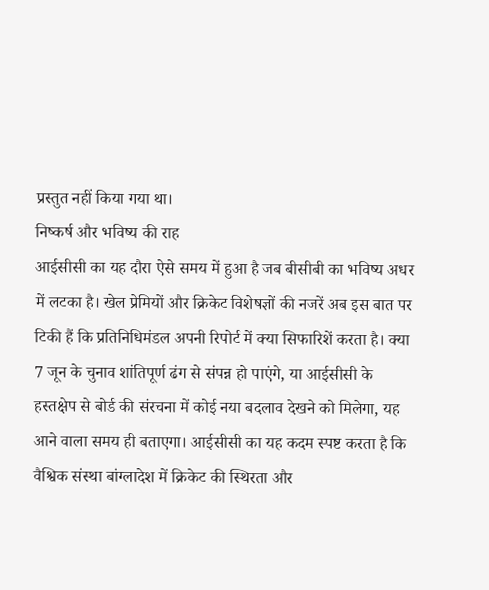प्रस्तुत नहीं किया गया था।
निष्कर्ष और भविष्य की राह
आईसीसी का यह दौरा ऐसे समय में हुआ है जब बीसीबी का भविष्य अधर में लटका है। खेल प्रेमियों और क्रिकेट विशेषज्ञों की नजरें अब इस बात पर टिकी हैं कि प्रतिनिधिमंडल अपनी रिपोर्ट में क्या सिफारिशें करता है। क्या 7 जून के चुनाव शांतिपूर्ण ढंग से संपन्न हो पाएंगे, या आईसीसी के हस्तक्षेप से बोर्ड की संरचना में कोई नया बदलाव देखने को मिलेगा, यह आने वाला समय ही बताएगा। आईसीसी का यह कदम स्पष्ट करता है कि वैश्विक संस्था बांग्लादेश में क्रिकेट की स्थिरता और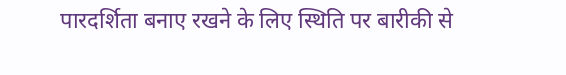पारदर्शिता बनाए रखने के लिए स्थिति पर बारीकी से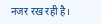नजर रख रही है।